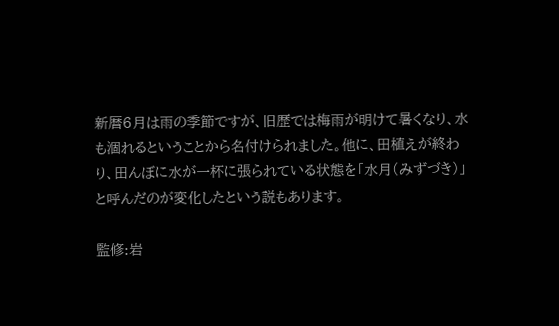新暦6月は雨の季節ですが、旧歴では梅雨が明けて暑くなり、水も涸れるということから名付けられました。他に、田植えが終わり、田んぼに水が一杯に張られている状態を「水月(みずづき)」と呼んだのが変化したという説もあります。

監修:岩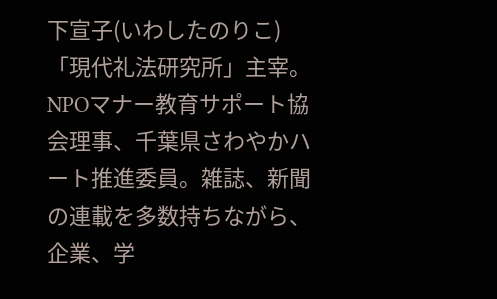下宣子(いわしたのりこ)
「現代礼法研究所」主宰。NPOマナー教育サポート協会理事、千葉県さわやかハート推進委員。雑誌、新聞の連載を多数持ちながら、企業、学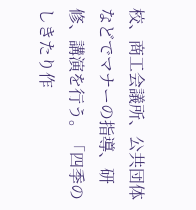校、商工会議所、公共団体などでマナーの指導、研修、講演を行う。「四季のしきたり作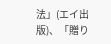法」(エイ出版)、「贈り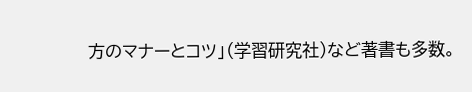方のマナーとコツ」(学習研究社)など著書も多数。